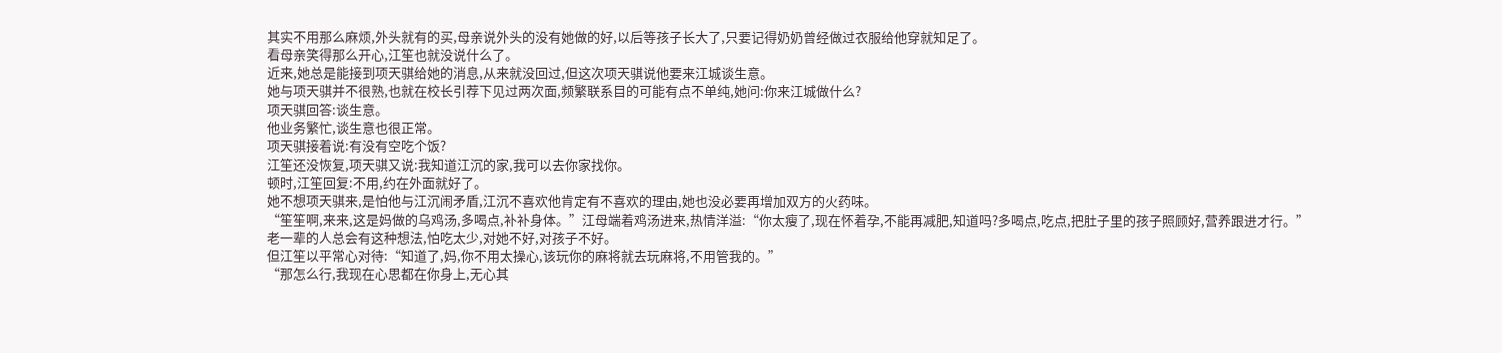其实不用那么麻烦,外头就有的买,母亲说外头的没有她做的好,以后等孩子长大了,只要记得奶奶曾经做过衣服给他穿就知足了。
看母亲笑得那么开心,江笙也就没说什么了。
近来,她总是能接到项天骐给她的消息,从来就没回过,但这次项天骐说他要来江城谈生意。
她与项天骐并不很熟,也就在校长引荐下见过两次面,频繁联系目的可能有点不单纯,她问:你来江城做什么?
项天骐回答:谈生意。
他业务繁忙,谈生意也很正常。
项天骐接着说:有没有空吃个饭?
江笙还没恢复,项天骐又说:我知道江沉的家,我可以去你家找你。
顿时,江笙回复:不用,约在外面就好了。
她不想项天骐来,是怕他与江沉闹矛盾,江沉不喜欢他肯定有不喜欢的理由,她也没必要再增加双方的火药味。
“笙笙啊,来来,这是妈做的乌鸡汤,多喝点,补补身体。”江母端着鸡汤进来,热情洋溢:“你太瘦了,现在怀着孕,不能再减肥,知道吗?多喝点,吃点,把肚子里的孩子照顾好,营养跟进才行。”
老一辈的人总会有这种想法,怕吃太少,对她不好,对孩子不好。
但江笙以平常心对待:“知道了,妈,你不用太操心,该玩你的麻将就去玩麻将,不用管我的。”
“那怎么行,我现在心思都在你身上,无心其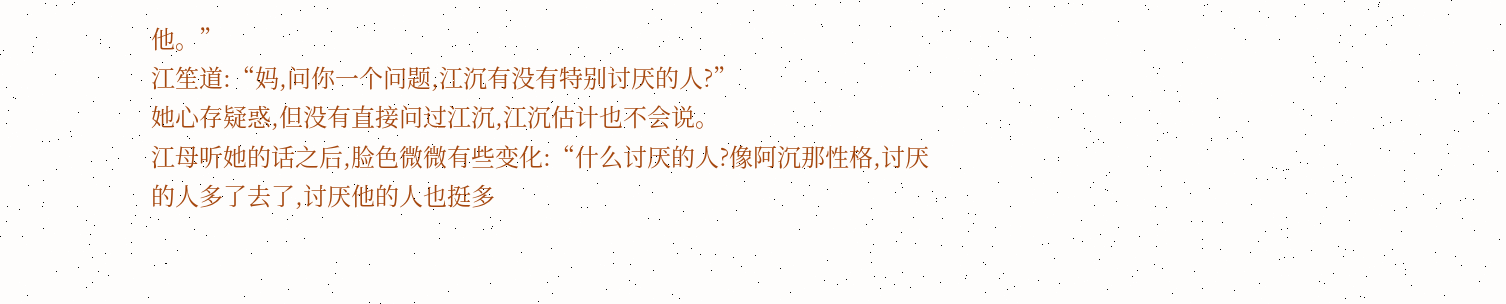他。”
江笙道:“妈,问你一个问题,江沉有没有特别讨厌的人?”
她心存疑惑,但没有直接问过江沉,江沉估计也不会说。
江母听她的话之后,脸色微微有些变化:“什么讨厌的人?像阿沉那性格,讨厌的人多了去了,讨厌他的人也挺多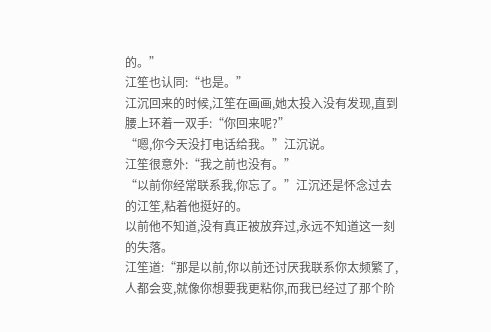的。”
江笙也认同:“也是。”
江沉回来的时候,江笙在画画,她太投入没有发现,直到腰上环着一双手:“你回来呢?”
“嗯,你今天没打电话给我。”江沉说。
江笙很意外:“我之前也没有。”
“以前你经常联系我,你忘了。”江沉还是怀念过去的江笙,粘着他挺好的。
以前他不知道,没有真正被放弃过,永远不知道这一刻的失落。
江笙道:“那是以前,你以前还讨厌我联系你太频繁了,人都会变,就像你想要我更粘你,而我已经过了那个阶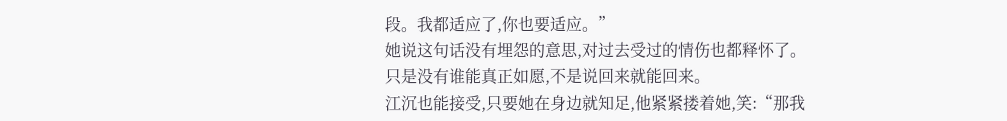段。我都适应了,你也要适应。”
她说这句话没有埋怨的意思,对过去受过的情伤也都释怀了。
只是没有谁能真正如愿,不是说回来就能回来。
江沉也能接受,只要她在身边就知足,他紧紧搂着她,笑:“那我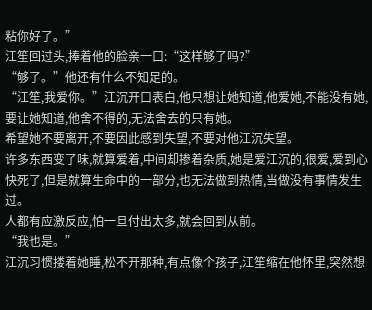粘你好了。”
江笙回过头,捧着他的脸亲一口:“这样够了吗?”
“够了。”他还有什么不知足的。
“江笙,我爱你。”江沉开口表白,他只想让她知道,他爱她,不能没有她,要让她知道,他舍不得的,无法舍去的只有她。
希望她不要离开,不要因此感到失望,不要对他江沉失望。
许多东西变了味,就算爱着,中间却掺着杂质,她是爱江沉的,很爱,爱到心快死了,但是就算生命中的一部分,也无法做到热情,当做没有事情发生过。
人都有应激反应,怕一旦付出太多,就会回到从前。
“我也是。”
江沉习惯搂着她睡,松不开那种,有点像个孩子,江笙缩在他怀里,突然想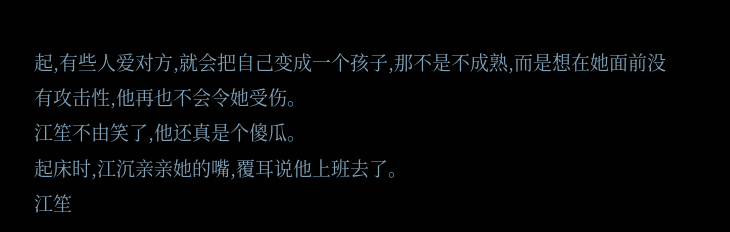起,有些人爱对方,就会把自己变成一个孩子,那不是不成熟,而是想在她面前没有攻击性,他再也不会令她受伤。
江笙不由笑了,他还真是个傻瓜。
起床时,江沉亲亲她的嘴,覆耳说他上班去了。
江笙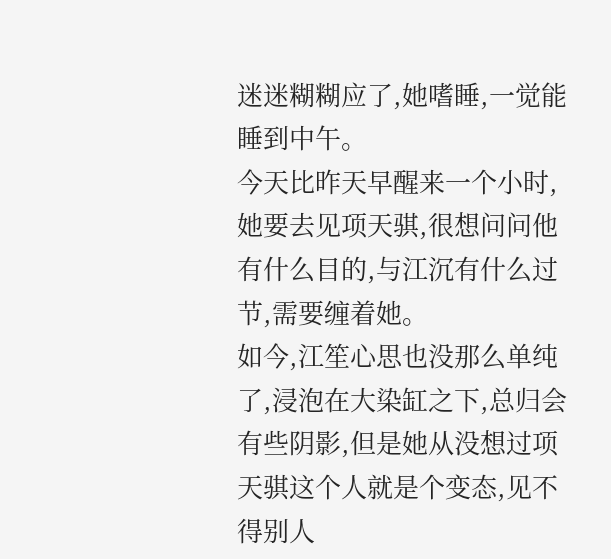迷迷糊糊应了,她嗜睡,一觉能睡到中午。
今天比昨天早醒来一个小时,她要去见项天骐,很想问问他有什么目的,与江沉有什么过节,需要缠着她。
如今,江笙心思也没那么单纯了,浸泡在大染缸之下,总归会有些阴影,但是她从没想过项天骐这个人就是个变态,见不得别人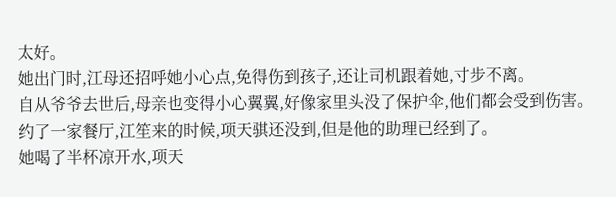太好。
她出门时,江母还招呼她小心点,免得伤到孩子,还让司机跟着她,寸步不离。
自从爷爷去世后,母亲也变得小心翼翼,好像家里头没了保护伞,他们都会受到伤害。
约了一家餐厅,江笙来的时候,项天骐还没到,但是他的助理已经到了。
她喝了半杯凉开水,项天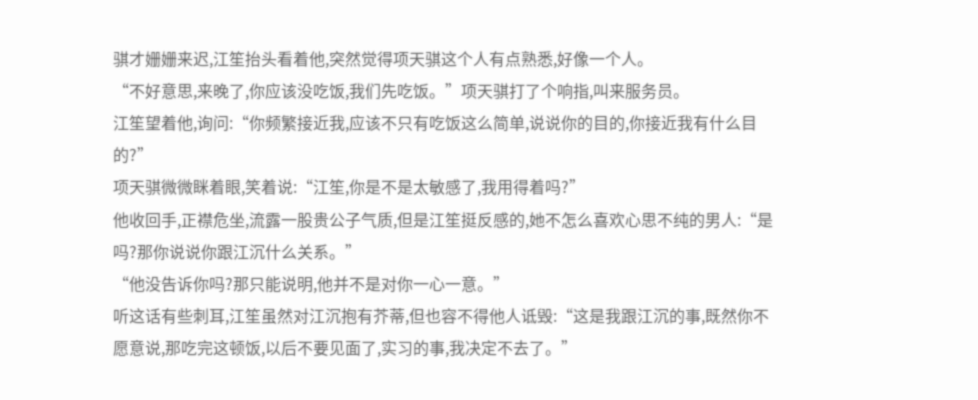骐才姗姗来迟,江笙抬头看着他,突然觉得项天骐这个人有点熟悉,好像一个人。
“不好意思,来晚了,你应该没吃饭,我们先吃饭。”项天骐打了个响指,叫来服务员。
江笙望着他,询问:“你频繁接近我,应该不只有吃饭这么简单,说说你的目的,你接近我有什么目的?”
项天骐微微眯着眼,笑着说:“江笙,你是不是太敏感了,我用得着吗?”
他收回手,正襟危坐,流露一股贵公子气质,但是江笙挺反感的,她不怎么喜欢心思不纯的男人:“是吗?那你说说你跟江沉什么关系。”
“他没告诉你吗?那只能说明,他并不是对你一心一意。”
听这话有些刺耳,江笙虽然对江沉抱有芥蒂,但也容不得他人诋毁:“这是我跟江沉的事,既然你不愿意说,那吃完这顿饭,以后不要见面了,实习的事,我决定不去了。”